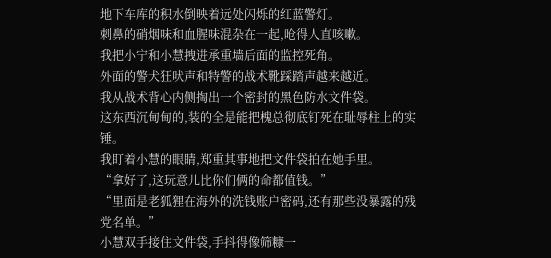地下车库的积水倒映着远处闪烁的红蓝警灯。
刺鼻的硝烟味和血腥味混杂在一起,呛得人直咳嗽。
我把小宁和小慧拽进承重墙后面的监控死角。
外面的警犬狂吠声和特警的战术靴踩踏声越来越近。
我从战术背心内侧掏出一个密封的黑色防水文件袋。
这东西沉甸甸的,装的全是能把槐总彻底钉死在耻辱柱上的实锤。
我盯着小慧的眼睛,郑重其事地把文件袋拍在她手里。
“拿好了,这玩意儿比你们俩的命都值钱。”
“里面是老狐狸在海外的洗钱账户密码,还有那些没暴露的残党名单。”
小慧双手接住文件袋,手抖得像筛糠一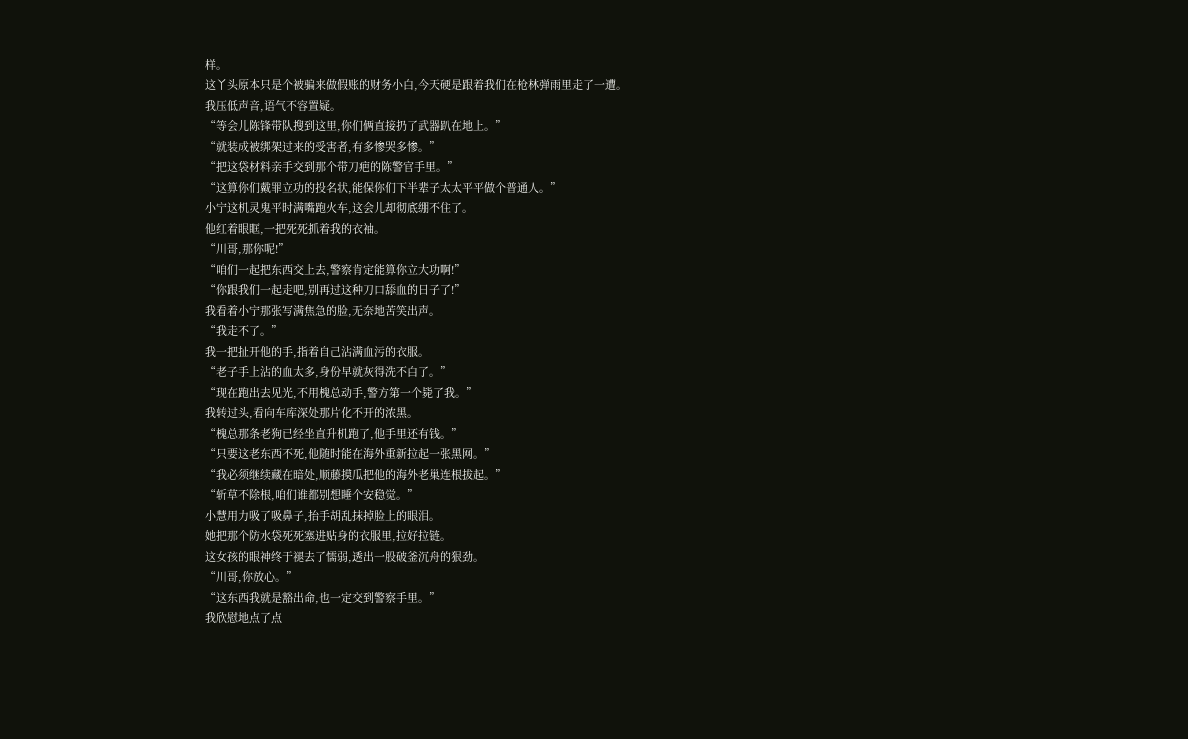样。
这丫头原本只是个被骗来做假账的财务小白,今天硬是跟着我们在枪林弹雨里走了一遭。
我压低声音,语气不容置疑。
“等会儿陈锋带队搜到这里,你们俩直接扔了武器趴在地上。”
“就装成被绑架过来的受害者,有多惨哭多惨。”
“把这袋材料亲手交到那个带刀疤的陈警官手里。”
“这算你们戴罪立功的投名状,能保你们下半辈子太太平平做个普通人。”
小宁这机灵鬼平时满嘴跑火车,这会儿却彻底绷不住了。
他红着眼眶,一把死死抓着我的衣袖。
“川哥,那你呢!”
“咱们一起把东西交上去,警察肯定能算你立大功啊!”
“你跟我们一起走吧,别再过这种刀口舔血的日子了!”
我看着小宁那张写满焦急的脸,无奈地苦笑出声。
“我走不了。”
我一把扯开他的手,指着自己沾满血污的衣服。
“老子手上沾的血太多,身份早就灰得洗不白了。”
“现在跑出去见光,不用槐总动手,警方第一个毙了我。”
我转过头,看向车库深处那片化不开的浓黑。
“槐总那条老狗已经坐直升机跑了,他手里还有钱。”
“只要这老东西不死,他随时能在海外重新拉起一张黑网。”
“我必须继续藏在暗处,顺藤摸瓜把他的海外老巢连根拔起。”
“斩草不除根,咱们谁都别想睡个安稳觉。”
小慧用力吸了吸鼻子,抬手胡乱抹掉脸上的眼泪。
她把那个防水袋死死塞进贴身的衣服里,拉好拉链。
这女孩的眼神终于褪去了懦弱,透出一股破釜沉舟的狠劲。
“川哥,你放心。”
“这东西我就是豁出命,也一定交到警察手里。”
我欣慰地点了点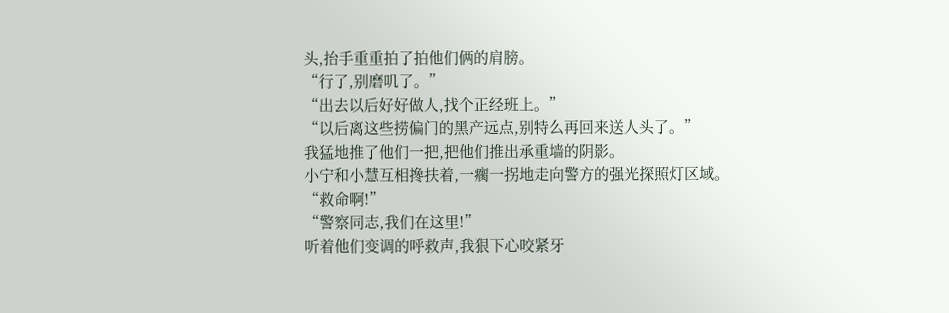头,抬手重重拍了拍他们俩的肩膀。
“行了,别磨叽了。”
“出去以后好好做人,找个正经班上。”
“以后离这些捞偏门的黑产远点,别特么再回来送人头了。”
我猛地推了他们一把,把他们推出承重墙的阴影。
小宁和小慧互相搀扶着,一瘸一拐地走向警方的强光探照灯区域。
“救命啊!”
“警察同志,我们在这里!”
听着他们变调的呼救声,我狠下心咬紧牙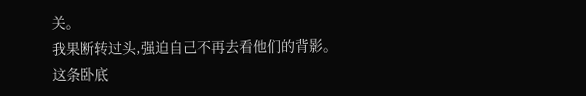关。
我果断转过头,强迫自己不再去看他们的背影。
这条卧底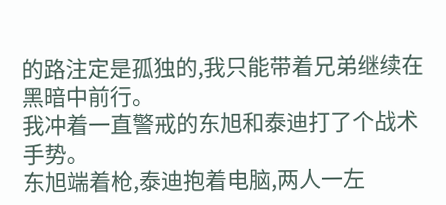的路注定是孤独的,我只能带着兄弟继续在黑暗中前行。
我冲着一直警戒的东旭和泰迪打了个战术手势。
东旭端着枪,泰迪抱着电脑,两人一左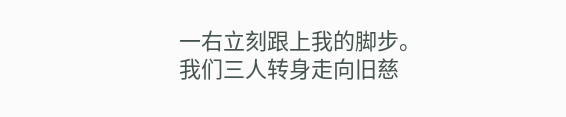一右立刻跟上我的脚步。
我们三人转身走向旧慈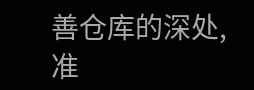善仓库的深处,准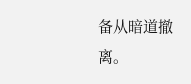备从暗道撤离。